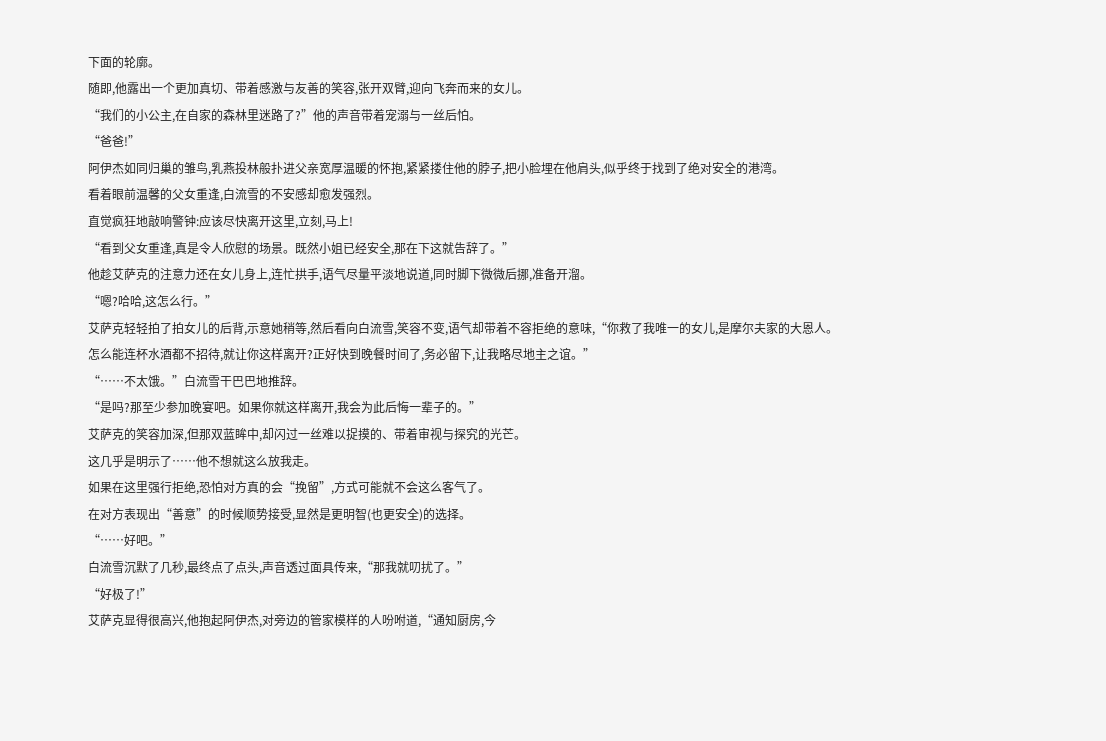下面的轮廓。
随即,他露出一个更加真切、带着感激与友善的笑容,张开双臂,迎向飞奔而来的女儿。
“我们的小公主,在自家的森林里迷路了?”他的声音带着宠溺与一丝后怕。
“爸爸!”
阿伊杰如同归巢的雏鸟,乳燕投林般扑进父亲宽厚温暖的怀抱,紧紧搂住他的脖子,把小脸埋在他肩头,似乎终于找到了绝对安全的港湾。
看着眼前温馨的父女重逢,白流雪的不安感却愈发强烈。
直觉疯狂地敲响警钟:应该尽快离开这里,立刻,马上!
“看到父女重逢,真是令人欣慰的场景。既然小姐已经安全,那在下这就告辞了。”
他趁艾萨克的注意力还在女儿身上,连忙拱手,语气尽量平淡地说道,同时脚下微微后挪,准备开溜。
“嗯?哈哈,这怎么行。”
艾萨克轻轻拍了拍女儿的后背,示意她稍等,然后看向白流雪,笑容不变,语气却带着不容拒绝的意味,“你救了我唯一的女儿,是摩尔夫家的大恩人。怎么能连杯水酒都不招待,就让你这样离开?正好快到晚餐时间了,务必留下,让我略尽地主之谊。”
“……不太饿。”白流雪干巴巴地推辞。
“是吗?那至少参加晚宴吧。如果你就这样离开,我会为此后悔一辈子的。”
艾萨克的笑容加深,但那双蓝眸中,却闪过一丝难以捉摸的、带着审视与探究的光芒。
这几乎是明示了……他不想就这么放我走。
如果在这里强行拒绝,恐怕对方真的会“挽留”,方式可能就不会这么客气了。
在对方表现出“善意”的时候顺势接受,显然是更明智(也更安全)的选择。
“……好吧。”
白流雪沉默了几秒,最终点了点头,声音透过面具传来,“那我就叨扰了。”
“好极了!”
艾萨克显得很高兴,他抱起阿伊杰,对旁边的管家模样的人吩咐道,“通知厨房,今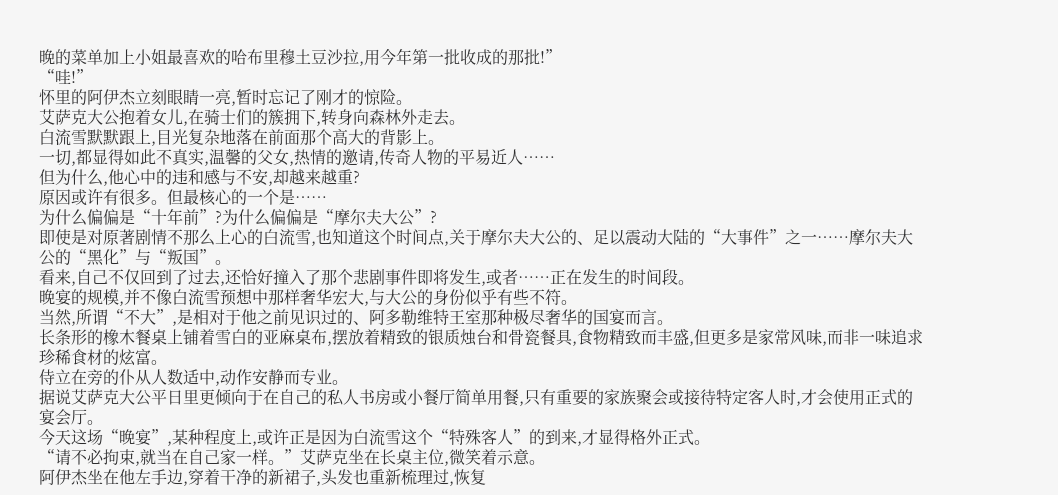晚的菜单加上小姐最喜欢的哈布里穆土豆沙拉,用今年第一批收成的那批!”
“哇!”
怀里的阿伊杰立刻眼睛一亮,暂时忘记了刚才的惊险。
艾萨克大公抱着女儿,在骑士们的簇拥下,转身向森林外走去。
白流雪默默跟上,目光复杂地落在前面那个高大的背影上。
一切,都显得如此不真实,温馨的父女,热情的邀请,传奇人物的平易近人……
但为什么,他心中的违和感与不安,却越来越重?
原因或许有很多。但最核心的一个是……
为什么偏偏是“十年前”?为什么偏偏是“摩尔夫大公”?
即使是对原著剧情不那么上心的白流雪,也知道这个时间点,关于摩尔夫大公的、足以震动大陆的“大事件”之一……摩尔夫大公的“黑化”与“叛国”。
看来,自己不仅回到了过去,还恰好撞入了那个悲剧事件即将发生,或者……正在发生的时间段。
晚宴的规模,并不像白流雪预想中那样奢华宏大,与大公的身份似乎有些不符。
当然,所谓“不大”,是相对于他之前见识过的、阿多勒维特王室那种极尽奢华的国宴而言。
长条形的橡木餐桌上铺着雪白的亚麻桌布,摆放着精致的银质烛台和骨瓷餐具,食物精致而丰盛,但更多是家常风味,而非一味追求珍稀食材的炫富。
侍立在旁的仆从人数适中,动作安静而专业。
据说艾萨克大公平日里更倾向于在自己的私人书房或小餐厅简单用餐,只有重要的家族聚会或接待特定客人时,才会使用正式的宴会厅。
今天这场“晚宴”,某种程度上,或许正是因为白流雪这个“特殊客人”的到来,才显得格外正式。
“请不必拘束,就当在自己家一样。”艾萨克坐在长桌主位,微笑着示意。
阿伊杰坐在他左手边,穿着干净的新裙子,头发也重新梳理过,恢复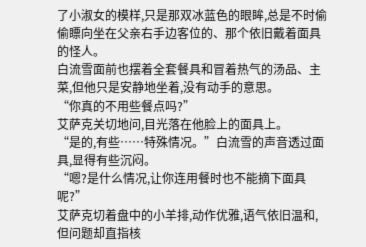了小淑女的模样,只是那双冰蓝色的眼眸,总是不时偷偷瞟向坐在父亲右手边客位的、那个依旧戴着面具的怪人。
白流雪面前也摆着全套餐具和冒着热气的汤品、主菜,但他只是安静地坐着,没有动手的意思。
“你真的不用些餐点吗?”
艾萨克关切地问,目光落在他脸上的面具上。
“是的,有些……特殊情况。”白流雪的声音透过面具,显得有些沉闷。
“嗯?是什么情况,让你连用餐时也不能摘下面具呢?”
艾萨克切着盘中的小羊排,动作优雅,语气依旧温和,但问题却直指核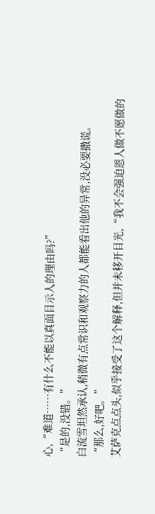心,“难道……有什么不能以真面目示人的理由吗?”
“是的,没错。”
白流雪坦然承认,稍微有点常识和观察力的人都能看出他的异常,没必要撒谎。
“那么,好吧。”
艾萨克点点头,似乎接受了这个解释,但并未移开目光,“我不会强迫恩人做不愿做的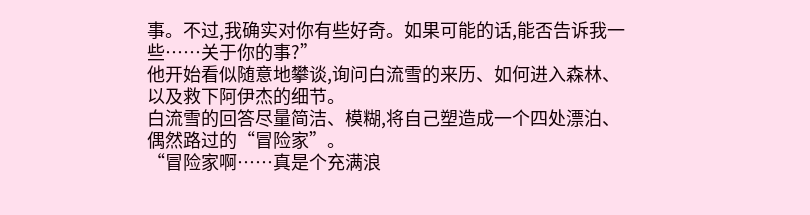事。不过,我确实对你有些好奇。如果可能的话,能否告诉我一些……关于你的事?”
他开始看似随意地攀谈,询问白流雪的来历、如何进入森林、以及救下阿伊杰的细节。
白流雪的回答尽量简洁、模糊,将自己塑造成一个四处漂泊、偶然路过的“冒险家”。
“冒险家啊……真是个充满浪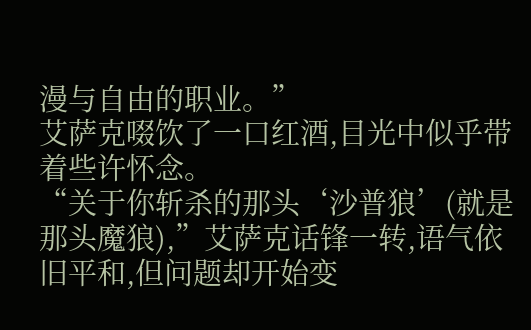漫与自由的职业。”
艾萨克啜饮了一口红酒,目光中似乎带着些许怀念。
“关于你斩杀的那头‘沙普狼’(就是那头魔狼),”艾萨克话锋一转,语气依旧平和,但问题却开始变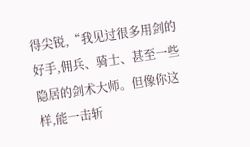得尖锐,“我见过很多用剑的好手,佣兵、骑士、甚至一些隐居的剑术大师。但像你这样,能一击斩